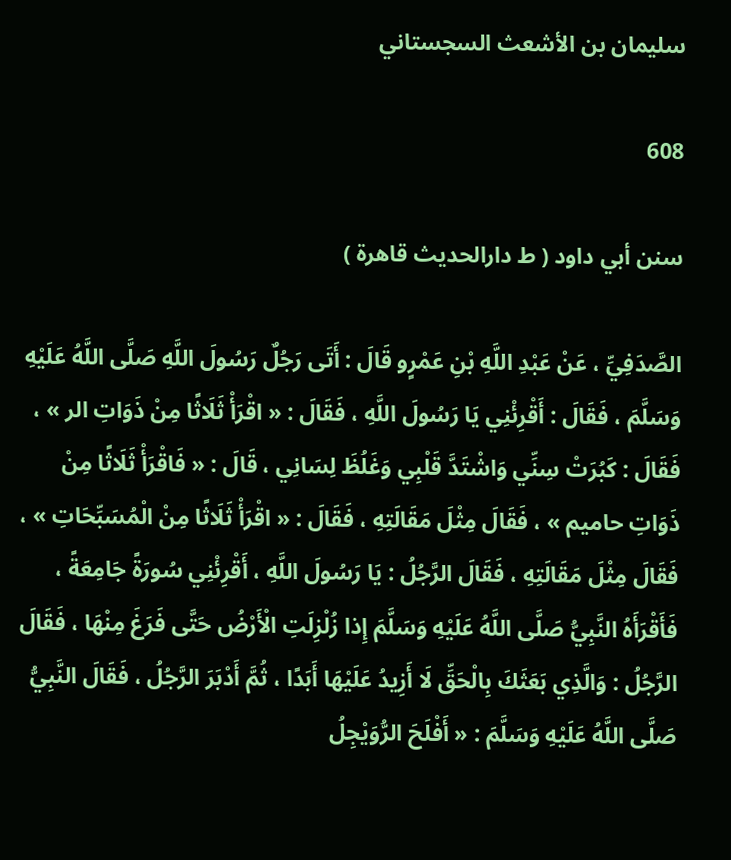سليمان بن الأشعث السجستاني

608

سنن أبي داود ( ط دارالحديث قاهرة )

الصَّدَفِيِّ ، عَنْ عَبْدِ اللَّهِ بْنِ عَمْرٍو قَالَ : أَتَى رَجُلٌ رَسُولَ اللَّهِ صَلَّى اللَّهُ عَلَيْهِ وَسَلَّمَ ، فَقَالَ : أَقْرِئْنِي يَا رَسُولَ اللَّهِ ، فَقَالَ : « اقْرَأْ ثَلَاثًا مِنْ ذَوَاتِ الر » ، فَقَالَ : كَبُرَتْ سِنِّي وَاشْتَدَّ قَلْبِي وَغَلُظَ لِسَانِي ، قَالَ : « فَاقْرَأْ ثَلَاثًا مِنْ ذَوَاتِ حاميم » ، فَقَالَ مِثْلَ مَقَالَتِهِ ، فَقَالَ : « اقْرَأْ ثَلَاثًا مِنْ الْمُسَبِّحَاتِ » ، فَقَالَ مِثْلَ مَقَالَتِهِ ، فَقَالَ الرَّجُلُ : يَا رَسُولَ اللَّهِ ، أَقْرِئْنِي سُورَةً جَامِعَةً ، فَأَقْرَأَهُ النَّبِيُّ صَلَّى اللَّهُ عَلَيْهِ وَسَلَّمَ إِذا زُلْزِلَتِ الْأَرْضُ حَتَّى فَرَغَ مِنْهَا ، فَقَالَ الرَّجُلُ : وَالَّذِي بَعَثَكَ بِالْحَقِّ لَا أَزِيدُ عَلَيْهَا أَبَدًا ، ثُمَّ أَدْبَرَ الرَّجُلُ ، فَقَالَ النَّبِيُّ صَلَّى اللَّهُ عَلَيْهِ وَسَلَّمَ : « أَفْلَحَ الرُّوَيْجِلُ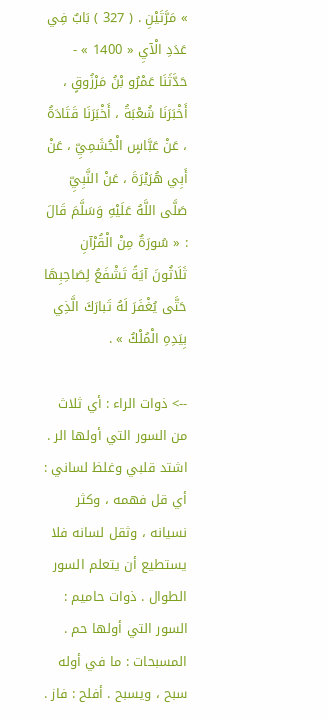» مَرَّتَيْنِ . ( 327 ) بَابٌ فِي عَدَدِ الْآيِ « 1400 » - حَدَّثَنَا عَمْرُو بْنُ مَرْزُوقٍ ، أَخْبَرَنَا شُعْبَةُ ، أَخْبَرَنَا قَتَادَةُ ، عَنْ عَبَّاسٍ الْجُشَمِيِّ ، عَنْ أَبِي هُرَيْرَةَ ، عَنْ النَّبِيِّ صَلَّى اللَّهُ عَلَيْهِ وَسَلَّمَ قَالَ : « سُورَةٌ مِنْ الْقُرْآنِ ثَلَاثُونَ آيَةً تَشْفَعُ لِصَاحِبِهَا حَتَّى يُغْفَرَ لَهُ تَبارَكَ الَّذِي بِيَدِهِ الْمُلْكُ » .

--> ذوات الراء : أي ثلاث من السور التي أولها الر . اشتد قلبي وغلظ لساني : أي قل فهمه ، وكثر نسيانه ، وثقل لسانه فلا يستطيع أن يتعلم السور الطوال . ذوات حاميم : السور التي أولها حم . المسبحات : ما في أوله سبح ، ويسبح . أفلح : فاز .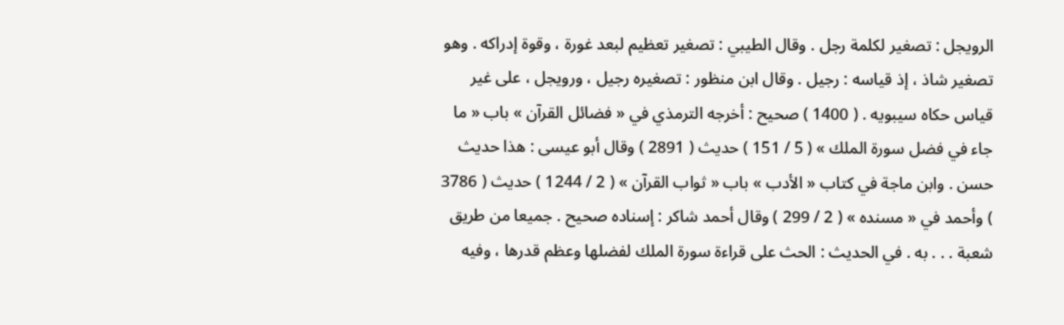الرويجل : تصغير لكلمة رجل . وقال الطيبي : تصغير تعظيم لبعد غورة ، وقوة إدراكه . وهو تصغير شاذ ، إذ قياسه : رجيل . وقال ابن منظور : تصغيره رجيل ، ورويجل ، على غير قياس حكاه سيبويه . ( 1400 ) صحيح : أخرجه الترمذي في « فضائل القرآن » باب « ما جاء في فضل سورة الملك » ( 5 / 151 ) حديث ( 2891 ) وقال أبو عيسى : هذا حديث حسن . وابن ماجة في كتاب « الأدب » باب « ثواب القرآن » ( 2 / 1244 ) حديث ( 3786 ) وأحمد في « مسنده » ( 2 / 299 ) وقال أحمد شاكر : إسناده صحيح . جميعا من طريق شعبة . . . به . في الحديث : الحث على قراءة سورة الملك لفضلها وعظم قدرها ، وفيه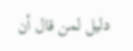دليل لمن قال أن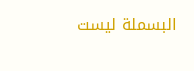البسملة ليست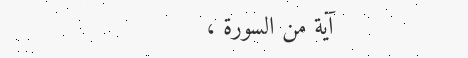آية من السورة ،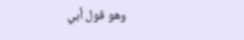وهو قول أبي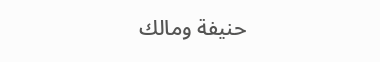حنيفة ومالك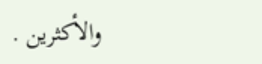والأكثرين .